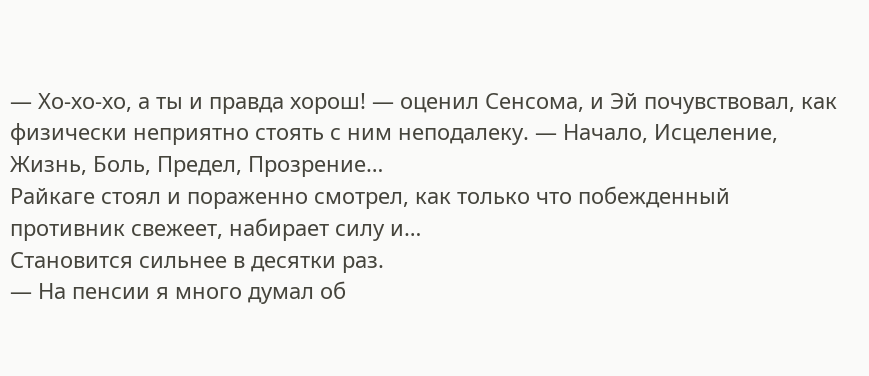— Хо-хо-хо, а ты и правда хорош! — оценил Сенсома, и Эй почувствовал, как физически неприятно стоять с ним неподалеку. — Начало, Исцеление, Жизнь, Боль, Предел, Прозрение…
Райкаге стоял и пораженно смотрел, как только что побежденный противник свежеет, набирает силу и…
Становится сильнее в десятки раз.
— На пенсии я много думал об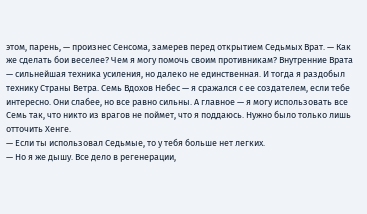этом, парень, — произнес Сенсома, замерев перед открытием Седьмых Врат. — Как же сделать бои веселее? Чем я могу помочь своим противникам? Внутренние Врата — сильнейшая техника усиления, но далеко не единственная. И тогда я раздобыл технику Страны Ветра. Семь Вдохов Небес — я сражался с ее создателем, если тебе интересно. Они слабее, но все равно сильны. А главное — я могу использовать все Семь так, что никто из врагов не поймет, что я поддаюсь. Нужно было только лишь отточить Хенге.
— Если ты использовал Седьмые, то у тебя больше нет легких.
— Но я же дышу. Все дело в регенерации,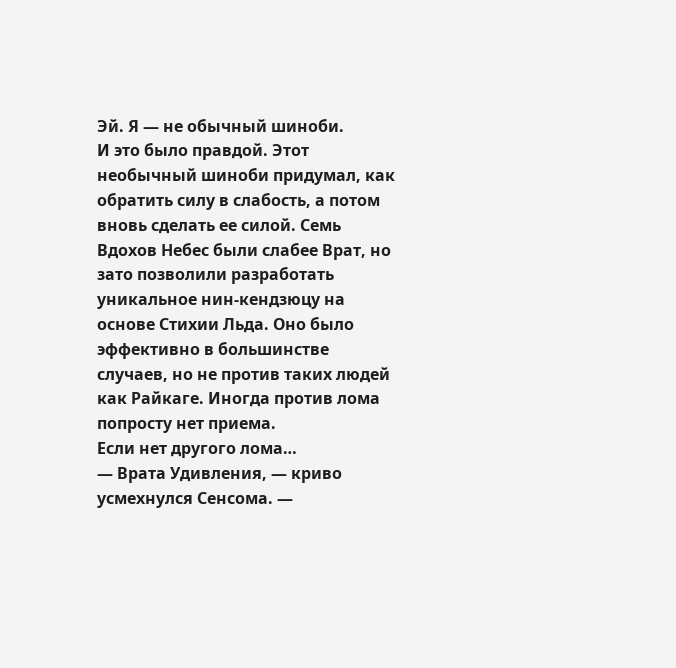Эй. Я — не обычный шиноби.
И это было правдой. Этот необычный шиноби придумал, как обратить силу в слабость, а потом вновь сделать ее силой. Семь Вдохов Небес были слабее Врат, но зато позволили разработать уникальное нин-кендзюцу на основе Стихии Льда. Оно было эффективно в большинстве случаев, но не против таких людей как Райкаге. Иногда против лома попросту нет приема.
Если нет другого лома…
— Врата Удивления, — криво усмехнулся Сенсома. —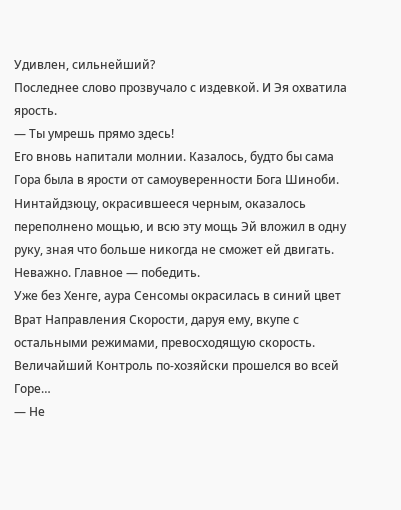Удивлен, сильнейший?
Последнее слово прозвучало с издевкой. И Эя охватила ярость.
— Ты умрешь прямо здесь!
Его вновь напитали молнии. Казалось, будто бы сама Гора была в ярости от самоуверенности Бога Шиноби. Нинтайдзюцу, окрасившееся черным, оказалось переполнено мощью, и всю эту мощь Эй вложил в одну руку, зная что больше никогда не сможет ей двигать.
Неважно. Главное — победить.
Уже без Хенге, аура Сенсомы окрасилась в синий цвет Врат Направления Скорости, даруя ему, вкупе с остальными режимами, превосходящую скорость. Величайший Контроль по-хозяйски прошелся во всей Горе…
— Не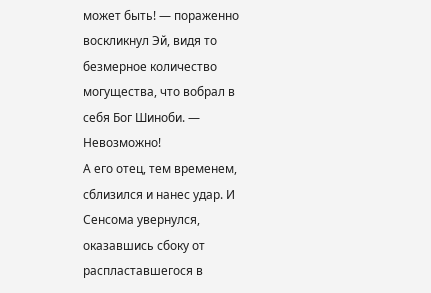может быть! — пораженно воскликнул Эй, видя то безмерное количество могущества, что вобрал в себя Бог Шиноби. — Невозможно!
А его отец, тем временем, сблизился и нанес удар. И Сенсома увернулся, оказавшись сбоку от распластавшегося в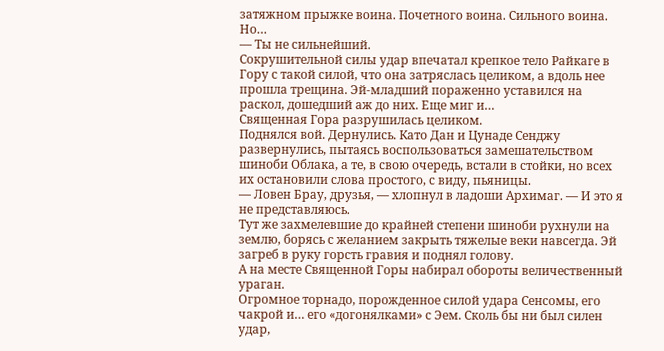затяжном прыжке воина. Почетного воина. Сильного воина. Но…
— Ты не сильнейший.
Сокрушительной силы удар впечатал крепкое тело Райкаге в Гору с такой силой, что она затряслась целиком, а вдоль нее прошла трещина. Эй-младший пораженно уставился на раскол, дошедший аж до них. Еще миг и…
Священная Гора разрушилась целиком.
Поднялся вой. Дернулись. Като Дан и Цунаде Сенджу развернулись, пытаясь воспользоваться замешательством шиноби Облака, а те, в свою очередь, встали в стойки, но всех их остановили слова простого, с виду, пьяницы.
— Ловен Брау, друзья, — хлопнул в ладоши Архимаг. — И это я не представляюсь.
Тут же захмелевшие до крайней степени шиноби рухнули на землю, борясь с желанием закрыть тяжелые веки навсегда. Эй загреб в руку горсть гравия и поднял голову.
А на месте Священной Горы набирал обороты величественный ураган.
Огромное торнадо, порожденное силой удара Сенсомы, его чакрой и… его «догонялками» с Эем. Сколь бы ни был силен удар,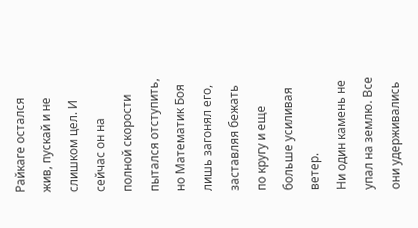Райкаге остался жив, пускай и не слишком цел. И сейчас он на полной скорости пытался отступить, но Математик Боя лишь загонял его, заставляя бежать по кругу и еще больше усиливая ветер.
Ни один камень не упал на землю. Все они удерживались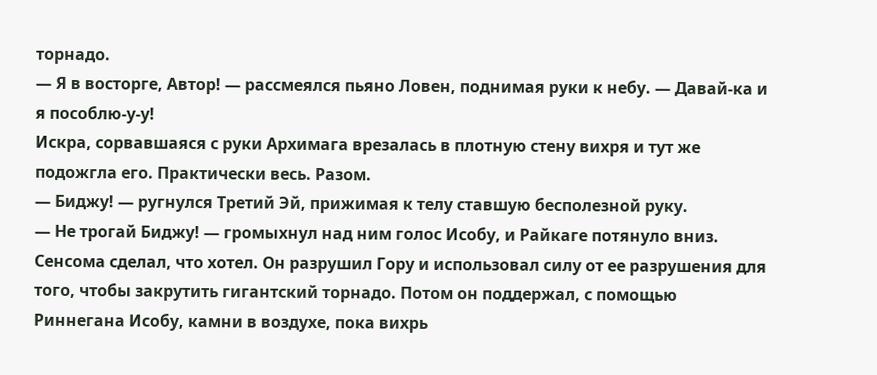торнадо.
— Я в восторге, Автор! — рассмеялся пьяно Ловен, поднимая руки к небу. — Давай-ка и я пособлю-у-у!
Искра, сорвавшаяся с руки Архимага врезалась в плотную стену вихря и тут же подожгла его. Практически весь. Разом.
— Биджу! — ругнулся Третий Эй, прижимая к телу ставшую бесполезной руку.
— Не трогай Биджу! — громыхнул над ним голос Исобу, и Райкаге потянуло вниз.
Сенсома сделал, что хотел. Он разрушил Гору и использовал силу от ее разрушения для того, чтобы закрутить гигантский торнадо. Потом он поддержал, с помощью Риннегана Исобу, камни в воздухе, пока вихрь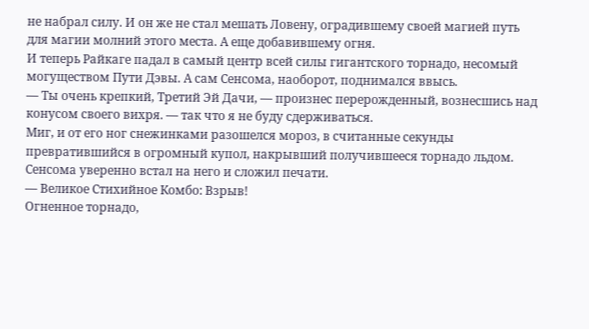не набрал силу. И он же не стал мешать Ловену, оградившему своей магией путь для магии молний этого места. А еще добавившему огня.
И теперь Райкаге падал в самый центр всей силы гигантского торнадо, несомый могуществом Пути Дэвы. А сам Сенсома, наоборот, поднимался ввысь.
— Ты очень крепкий, Третий Эй Дачи, — произнес перерожденный, вознесшись над конусом своего вихря. — так что я не буду сдерживаться.
Миг, и от его ног снежинками разошелся мороз, в считанные секунды превратившийся в огромный купол, накрывший получившееся торнадо льдом. Сенсома уверенно встал на него и сложил печати.
— Великое Стихийное Комбо: Взрыв!
Огненное торнадо,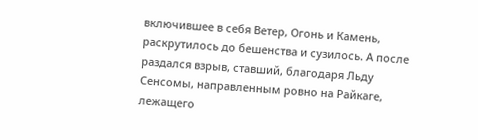включившее в себя Ветер, Огонь и Камень, раскрутилось до бешенства и сузилось. А после раздался взрыв, ставший, благодаря Льду Сенсомы, направленным ровно на Райкаге, лежащего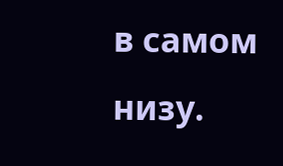в самом низу.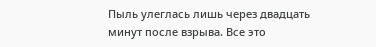Пыль улеглась лишь через двадцать минут после взрыва. Все это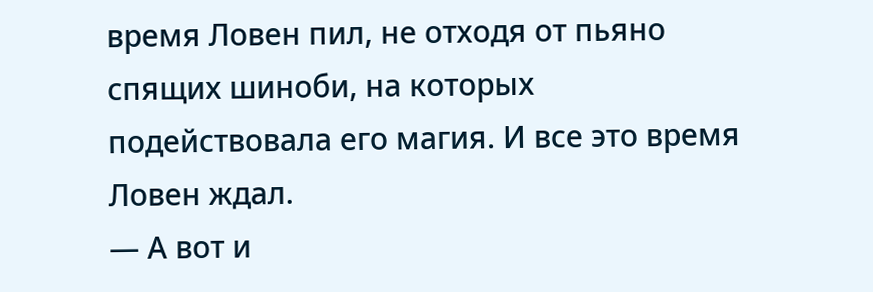время Ловен пил, не отходя от пьяно спящих шиноби, на которых подействовала его магия. И все это время Ловен ждал.
— А вот и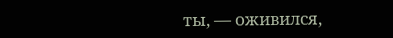ты, — оживился,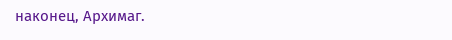наконец, Архимаг.